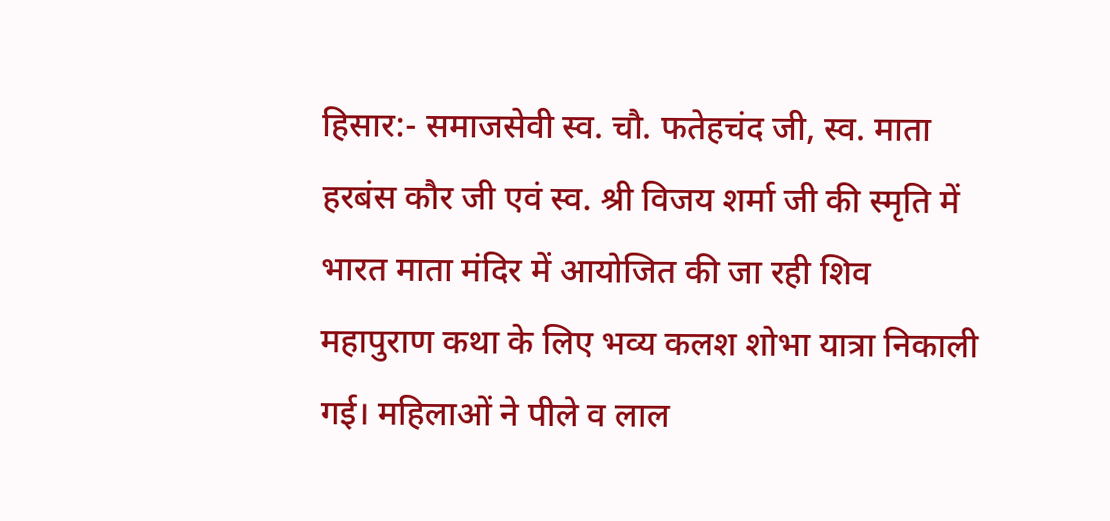हिसार:- समाजसेवी स्व. चौ. फतेहचंद जी, स्व. माता हरबंस कौर जी एवं स्व. श्री विजय शर्मा जी की स्मृति में भारत माता मंदिर में आयोजित की जा रही शिव महापुराण कथा के लिए भव्य कलश शोभा यात्रा निकाली गई। महिलाओं ने पीले व लाल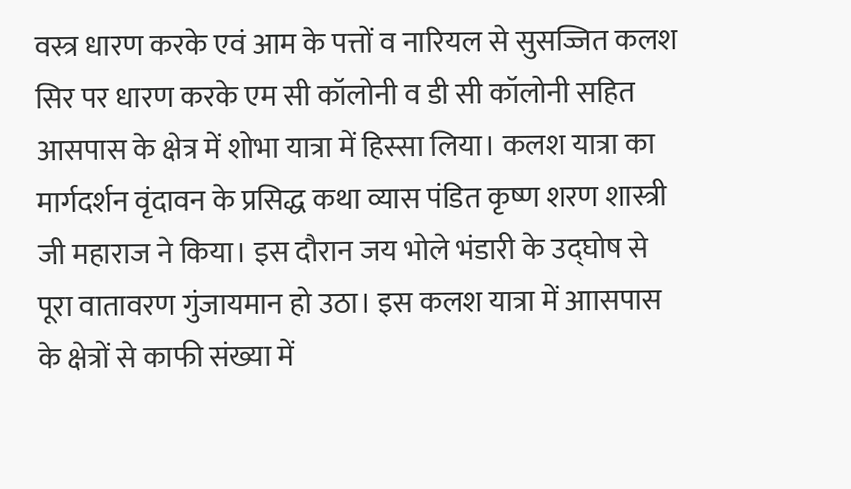वस्त्र धारण करके एवं आम के पत्तों व नारियल से सुसज्जित कलश सिर पर धारण करके एम सी कॉलोनी व डी सी कॉलोनी सहित आसपास के क्षेत्र में शोभा यात्रा में हिस्सा लिया। कलश यात्रा का मार्गदर्शन वृंदावन के प्रसिद्ध कथा व्यास पंडित कृष्ण शरण शास्त्री जी महाराज ने किया। इस दौरान जय भोले भंडारी के उद्घोष से पूरा वातावरण गुंजायमान हो उठा। इस कलश यात्रा में आासपास के क्षेत्रों से काफी संख्या में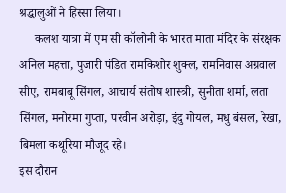श्रद्धालुओं ने हिस्सा लिया।
     कलश यात्रा में एम सी कॉलोनी के भारत माता मंदिर के संरक्षक अनिल महत्ता, पुजारी पंडित रामकिशोर शुक्ल, रामनिवास अग्रवाल सीए, रामबाबू सिंगल, आचार्य संतोष शास्त्री, सुनीता शर्मा, लता सिंगल, मनोरमा गुप्ता, परवीन अरोड़ा, इंदु गोयल, मधु बंसल, रेखा, बिमला कथूरिया मौजूद रहे।
इस दौरान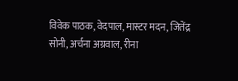विवेक पाठक, वेदपाल, मास्टर मदन, जितेंद्र सोनी, अर्चना अग्रवाल, रीना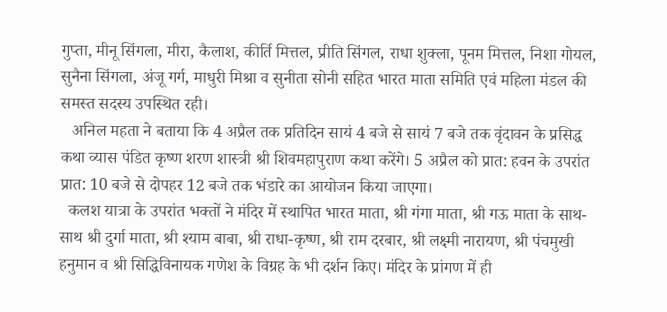गुप्ता, मीनू सिंगला, मीरा, कैलाश, कीर्ति मित्तल, प्रीति सिंगल, राधा शुक्ला, पूनम मित्तल, निशा गोयल, सुनैना सिंगला, अंजू गर्ग, माधुरी मिश्रा व सुनीता सोनी सहित भारत माता समिति एवं महिला मंडल की समस्त सदस्य उपस्थित रही।
   अनिल महता ने बताया कि 4 अप्रैल तक प्रतिदिन सायं 4 बजे से सायं 7 बजे तक वृंदावन के प्रसिद्ध कथा व्यास पंडित कृष्ण शरण शास्त्री श्री शिवमहापुराण कथा करेंगे। 5 अप्रैल को प्रात: हवन के उपरांत प्रात: 10 बजे से दोपहर 12 बजे तक भंडारे का आयोजन किया जाएगा।
  कलश यात्रा के उपरांत भक्तों ने मंदिर में स्थापित भारत माता, श्री गंगा माता, श्री गऊ माता के साथ-साथ श्री दुर्गा माता, श्री श्याम बाबा, श्री राधा-कृष्ण, श्री राम दरबार, श्री लक्ष्मी नारायण, श्री पंचमुखी हनुमान व श्री सिद्धिविनायक गणेश के विग्रह के भी दर्शन किए। मंदिर के प्रांगण में ही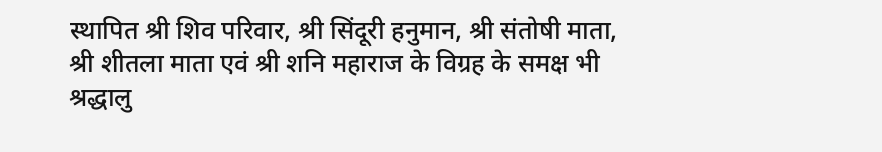स्थापित श्री शिव परिवार, श्री सिंदूरी हनुमान, श्री संतोषी माता, श्री शीतला माता एवं श्री शनि महाराज के विग्रह के समक्ष भी श्रद्धालु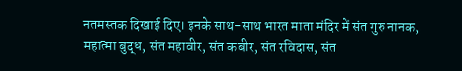नतमस्तक दिखाई दिए। इनके साथ-साथ भारत माता मंदिर में संत गुरु नानक, महात्मा बुद्ध, संत महावीर, संत कबीर, संत रविदास, संत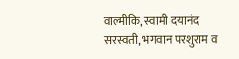वाल्मीकि, स्वामी दयानंद सरस्वती, भगवान परशुराम व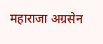महाराजा अग्रसेन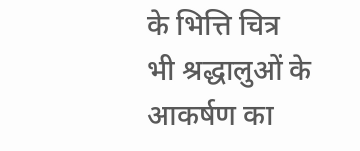के भित्ति चित्र भी श्रद्धालुओं के आकर्षण का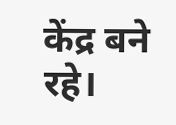केंद्र बने रहे।